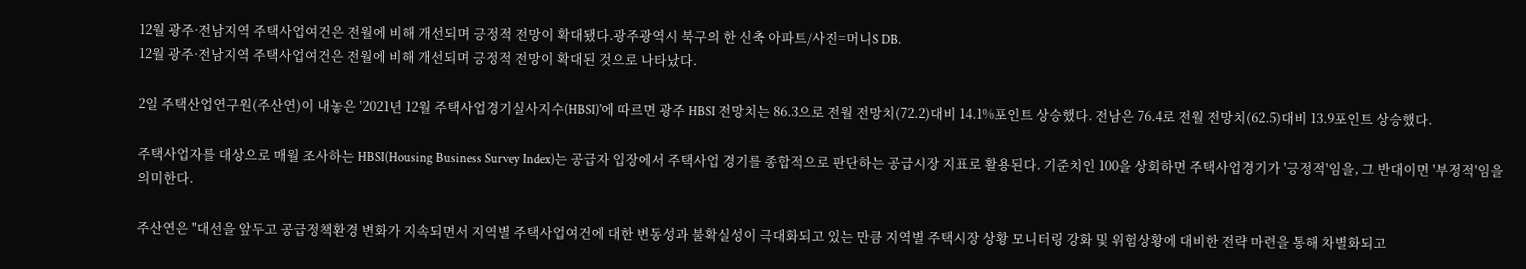12월 광주·전남지역 주택사업여건은 전월에 비해 개선되며 긍정적 전망이 확대됐다.광주광역시 북구의 한 신축 아파트/사진=머니S DB.
12월 광주·전남지역 주택사업여건은 전월에 비해 개선되며 긍정적 전망이 확대된 것으로 나타났다.

2일 주택산업연구원(주산연)이 내놓은 '2021년 12월 주택사업경기실사지수(HBSI)'에 따르면 광주 HBSI 전망치는 86.3으로 전월 전망치(72.2)대비 14.1%포인트 상승했다. 전남은 76.4로 전월 전망치(62.5)대비 13.9포인트 상승했다.

주택사업자를 대상으로 매월 조사하는 HBSI(Housing Business Survey Index)는 공급자 입장에서 주택사업 경기를 종합적으로 판단하는 공급시장 지표로 활용된다. 기준치인 100을 상회하면 주택사업경기가 '긍정적'임을, 그 반대이면 '부정적'임을 의미한다.

주산연은 "대선을 앞두고 공급정책환경 변화가 지속되면서 지역별 주택사업여건에 대한 변동성과 불확실성이 극대화되고 있는 만큼 지역별 주택시장 상황 모니터링 강화 및 위험상황에 대비한 전략 마련을 통해 차별화되고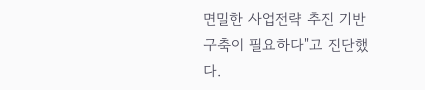면밀한 사업전략 추진 기반 구축이 필요하다"고 진단했다.